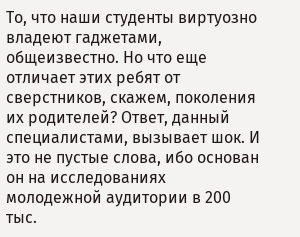То, что наши студенты виртуозно владеют гаджетами, общеизвестно. Но что еще отличает этих ребят от сверстников, скажем, поколения их родителей? Ответ, данный специалистами, вызывает шок. И это не пустые слова, ибо основан он на исследованиях молодежной аудитории в 200 тыс.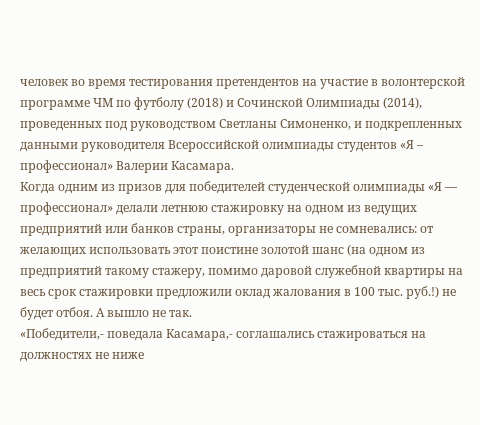человек во время тестирования претендентов на участие в волонтерской программе ЧМ по футболу (2018) и Сочинской Олимпиады (2014), проведенных под руководством Светланы Симоненко, и подкрепленных данными руководителя Всероссийской олимпиады студентов «Я – профессионал» Валерии Касамара.
Когда одним из призов для победителей студенческой олимпиады «Я — профессионал» делали летнюю стажировку на одном из ведущих предприятий или банков страны, организаторы не сомневались: от желающих использовать этот поистине золотой шанс (на одном из предприятий такому стажеру, помимо даровой служебной квартиры на весь срок стажировки предложили оклад жалования в 100 тыс. руб.!) не будет отбоя. А вышло не так.
«Победители,- поведала Касамара,- соглашались стажироваться на должностях не ниже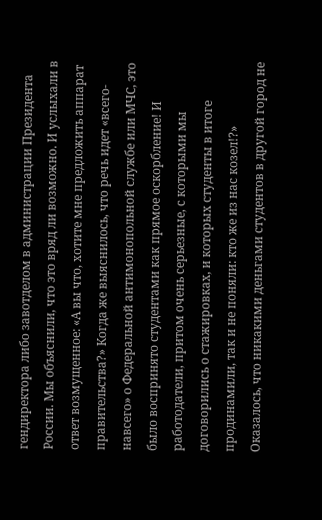гендиректора либо завотделом в администрации Президента России. Мы объяснили, что это вряд ли возможно. И услыхали в ответ возмущенное: «А вы что, хотите мне предложить аппарат правительства?» Когда же выяснилось, что речь идет «всего-навсего» о Федеральной антимонопольной службе или МЧС, это было воспринято студентами как прямое оскорбление! И работодатели, притом очень серьезные, с которыми мы договорились о стажировках, и которых студенты в итоге продинамили, так и не поняли: кто же из нас козел!?»
Оказалось, что никакими деньгами студентов в другой город не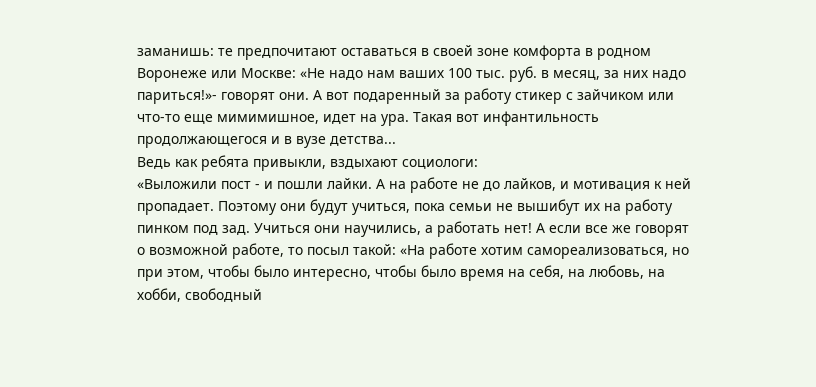заманишь: те предпочитают оставаться в своей зоне комфорта в родном Воронеже или Москве: «Не надо нам ваших 100 тыс. руб. в месяц, за них надо париться!»- говорят они. А вот подаренный за работу стикер с зайчиком или что-то еще мимимишное, идет на ура. Такая вот инфантильность продолжающегося и в вузе детства...
Ведь как ребята привыкли, вздыхают социологи:
«Выложили пост - и пошли лайки. А на работе не до лайков, и мотивация к ней пропадает. Поэтому они будут учиться, пока семьи не вышибут их на работу пинком под зад. Учиться они научились, а работать нет! А если все же говорят о возможной работе, то посыл такой: «На работе хотим самореализоваться, но при этом, чтобы было интересно, чтобы было время на себя, на любовь, на хобби, свободный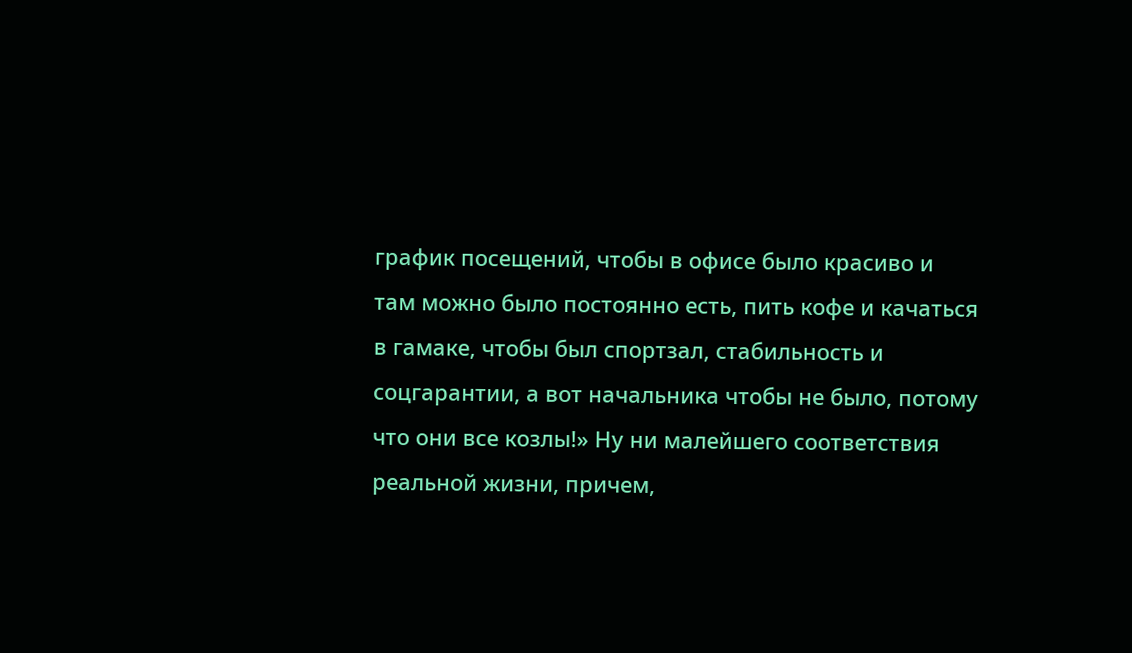график посещений, чтобы в офисе было красиво и там можно было постоянно есть, пить кофе и качаться в гамаке, чтобы был спортзал, стабильность и соцгарантии, а вот начальника чтобы не было, потому что они все козлы!» Ну ни малейшего соответствия реальной жизни, причем,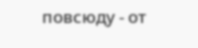повсюду - от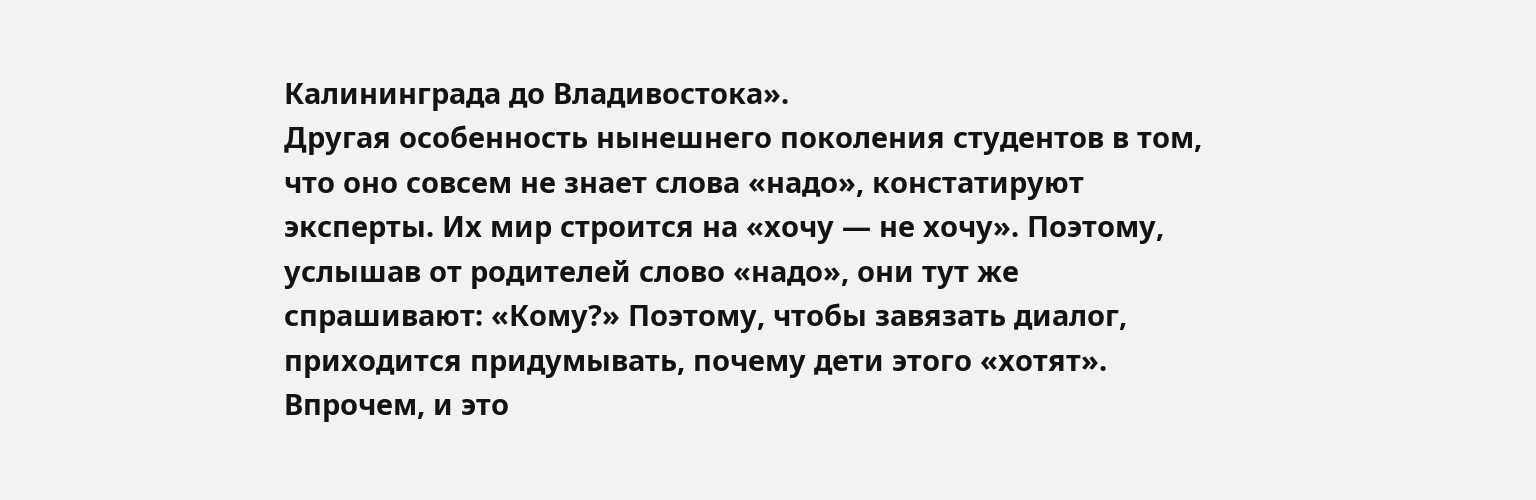Калининграда до Владивостока».
Другая особенность нынешнего поколения студентов в том, что оно совсем не знает слова «надо», констатируют эксперты. Их мир строится на «хочу — не хочу». Поэтому, услышав от родителей слово «надо», они тут же спрашивают: «Кому?» Поэтому, чтобы завязать диалог, приходится придумывать, почему дети этого «хотят». Впрочем, и это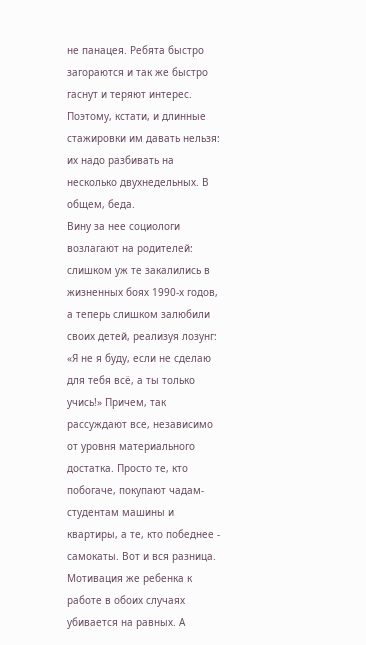не панацея. Ребята быстро загораются и так же быстро гаснут и теряют интерес. Поэтому, кстати, и длинные стажировки им давать нельзя: их надо разбивать на несколько двухнедельных. В общем, беда.
Вину за нее социологи возлагают на родителей: слишком уж те закалились в жизненных боях 1990-х годов, а теперь слишком залюбили своих детей, реализуя лозунг: «Я не я буду, если не сделаю для тебя всё, а ты только учись!» Причем, так рассуждают все, независимо от уровня материального достатка. Просто те, кто побогаче, покупают чадам-студентам машины и квартиры, а те, кто победнее - самокаты. Вот и вся разница. Мотивация же ребенка к работе в обоих случаях убивается на равных. А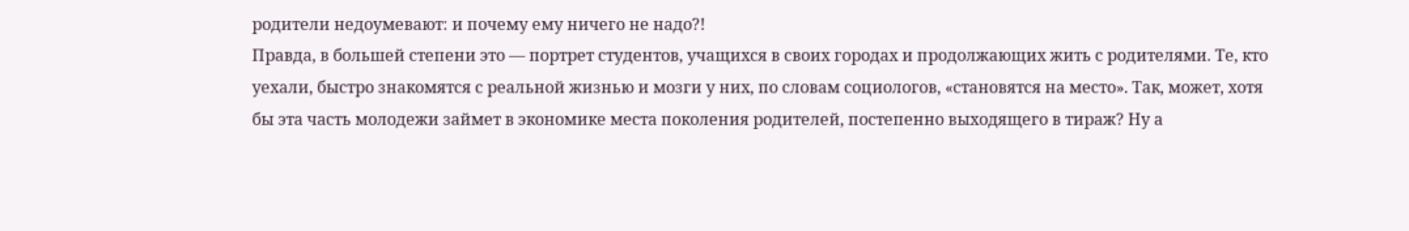родители недоумевают: и почему ему ничего не надо?!
Правда, в большей степени это — портрет студентов, учащихся в своих городах и продолжающих жить с родителями. Те, кто уехали, быстро знакомятся с реальной жизнью и мозги у них, по словам социологов, «становятся на место». Так, может, хотя бы эта часть молодежи займет в экономике места поколения родителей, постепенно выходящего в тираж? Ну а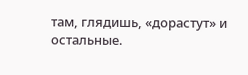там, глядишь, «дорастут» и остальные.